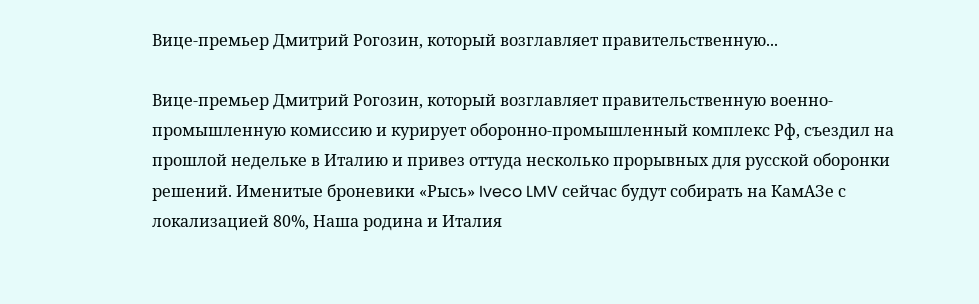Вице-премьер Дмитрий Рогозин, который возглавляет правительственную...

Вице-премьер Дмитрий Рогозин, который возглавляет правительственную военно-промышленную комиссию и курирует оборонно-промышленный комплекс Рф, съездил на прошлой недельке в Италию и привез оттуда несколько прорывных для русской оборонки решений. Именитые броневики «Рысь» Iveco LMV сейчас будут собирать на КамАЗе с локализацией 80%, Наша родина и Италия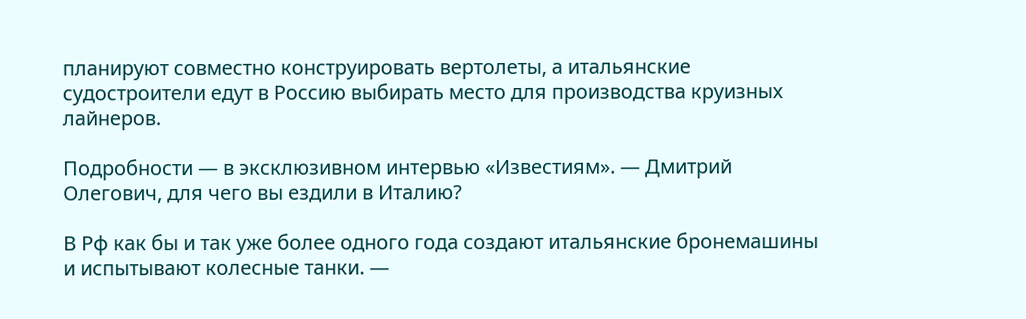планируют совместно конструировать вертолеты, а итальянские судостроители едут в Россию выбирать место для производства круизных лайнеров.

Подробности — в эксклюзивном интервью «Известиям». — Дмитрий Олегович, для чего вы ездили в Италию?

В Рф как бы и так уже более одного года создают итальянские бронемашины и испытывают колесные танки. —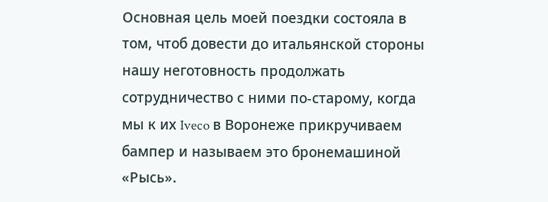Основная цель моей поездки состояла в том, чтоб довести до итальянской стороны нашу неготовность продолжать сотрудничество с ними по-старому, когда мы к их Iveco в Воронеже прикручиваем бампер и называем это бронемашиной «Рысь».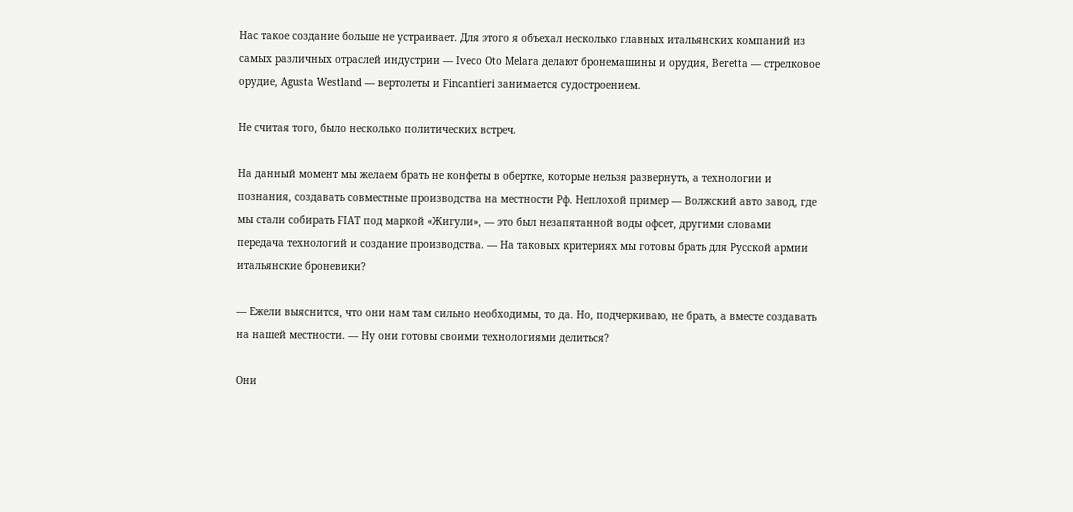Нас такое создание больше не устраивает. Для этого я объехал несколько главных итальянских компаний из самых различных отраслей индустрии — Iveco Oto Melara делают бронемашины и орудия, Beretta — стрелковое орудие, Agusta Westland — вертолеты и Fincantieri занимается судостроением.

Не считая того, было несколько политических встреч.

На данный момент мы желаем брать не конфеты в обертке, которые нельзя развернуть, а технологии и познания, создавать совместные производства на местности Рф. Неплохой пример — Волжский авто завод, где мы стали собирать FIAT под маркой «Жигули», — это был незапятанной воды офсет, другими словами передача технологий и создание производства. — На таковых критериях мы готовы брать для Русской армии итальянские броневики?

— Ежели выяснится, что они нам там сильно необходимы, то да. Но, подчеркиваю, не брать, а вместе создавать на нашей местности. — Ну они готовы своими технологиями делиться?

Они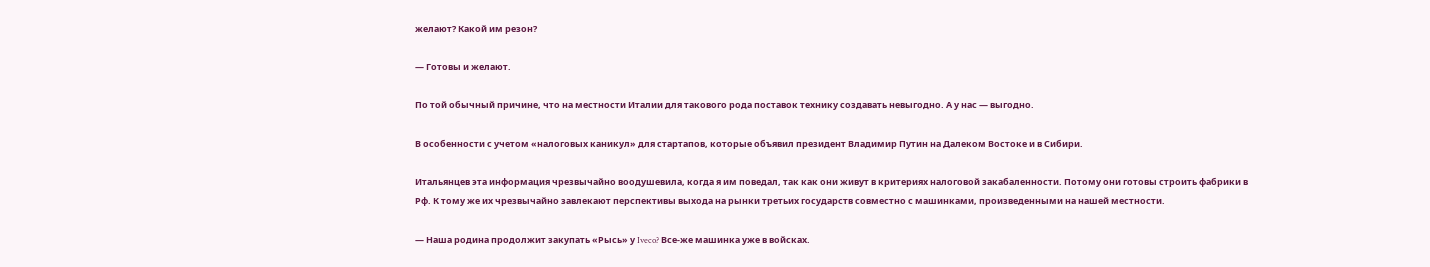желают? Какой им резон?

— Готовы и желают.

По той обычный причине, что на местности Италии для такового рода поставок технику создавать невыгодно. А у нас — выгодно.

В особенности с учетом «налоговых каникул» для стартапов, которые объявил президент Владимир Путин на Далеком Востоке и в Сибири.

Итальянцев эта информация чрезвычайно воодушевила, когда я им поведал, так как они живут в критериях налоговой закабаленности. Потому они готовы строить фабрики в Рф. К тому же их чрезвычайно завлекают перспективы выхода на рынки третьих государств совместно с машинками, произведенными на нашей местности.

— Наша родина продолжит закупать «Рысь» у Iveco? Все-же машинка уже в войсках.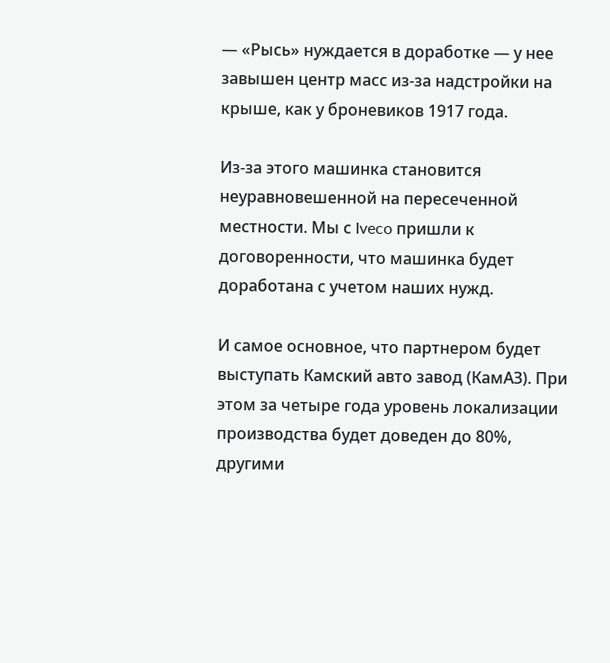— «Рысь» нуждается в доработке — у нее завышен центр масс из-за надстройки на крыше, как у броневиков 1917 года.

Из-за этого машинка становится неуравновешенной на пересеченной местности. Мы с Iveco пришли к договоренности, что машинка будет доработана с учетом наших нужд.

И самое основное, что партнером будет выступать Камский авто завод (КамАЗ). При этом за четыре года уровень локализации производства будет доведен до 80%, другими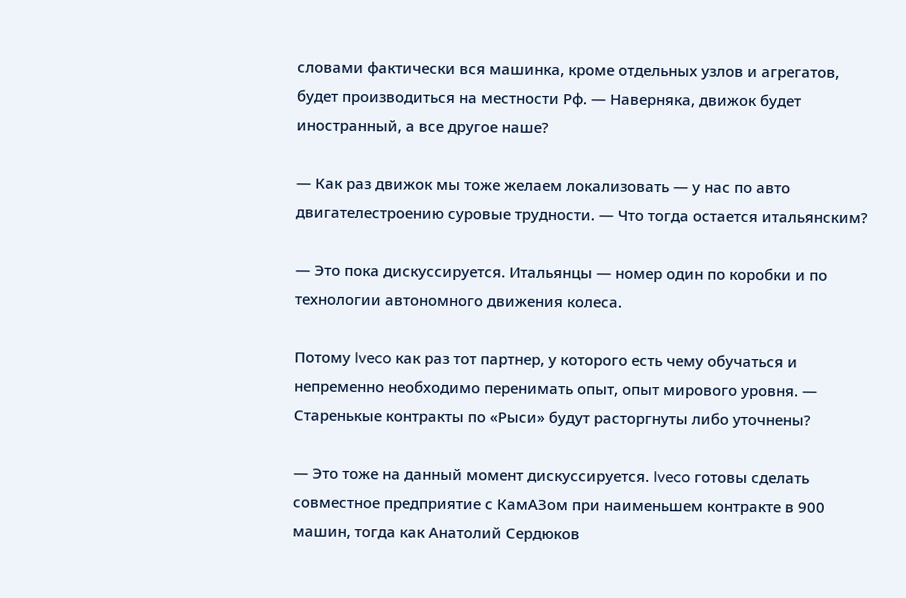словами фактически вся машинка, кроме отдельных узлов и агрегатов, будет производиться на местности Рф. — Наверняка, движок будет иностранный, а все другое наше?

— Как раз движок мы тоже желаем локализовать — у нас по авто двигателестроению суровые трудности. — Что тогда остается итальянским?

— Это пока дискуссируется. Итальянцы — номер один по коробки и по технологии автономного движения колеса.

Потому Iveco как раз тот партнер, у которого есть чему обучаться и непременно необходимо перенимать опыт, опыт мирового уровня. — Старенькые контракты по «Рыси» будут расторгнуты либо уточнены?

— Это тоже на данный момент дискуссируется. Iveco готовы сделать совместное предприятие с КамАЗом при наименьшем контракте в 900 машин, тогда как Анатолий Сердюков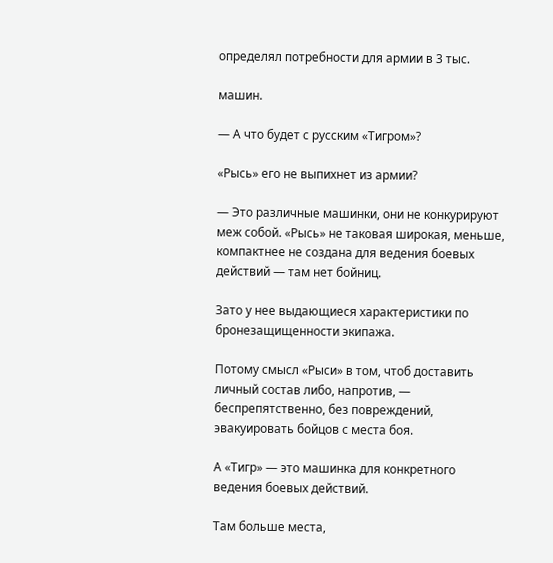определял потребности для армии в 3 тыс.

машин.

— А что будет с русским «Тигром»?

«Рысь» его не выпихнет из армии?

— Это различные машинки, они не конкурируют меж собой. «Рысь» не таковая широкая, меньше, компактнее не создана для ведения боевых действий — там нет бойниц.

Зато у нее выдающиеся характеристики по бронезащищенности экипажа.

Потому смысл «Рыси» в том, чтоб доставить личный состав либо, напротив, — беспрепятственно, без повреждений, эвакуировать бойцов с места боя.

А «Тигр» — это машинка для конкретного ведения боевых действий.

Там больше места,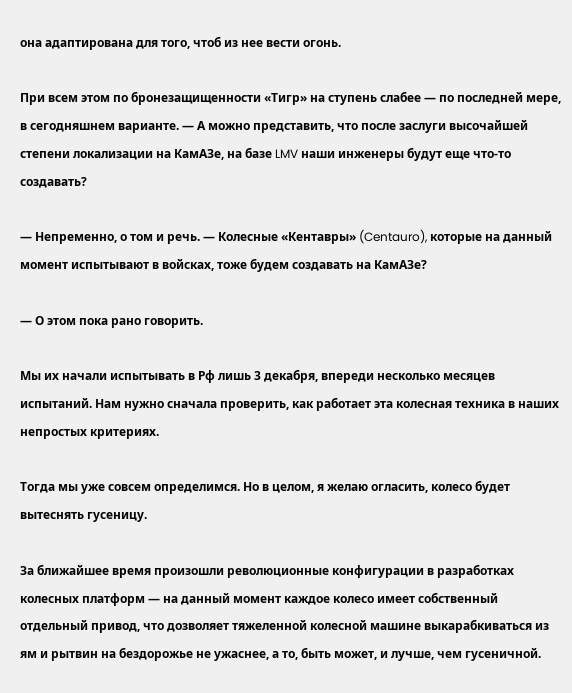она адаптирована для того, чтоб из нее вести огонь.

При всем этом по бронезащищенности «Тигр» на ступень слабее — по последней мере, в сегодняшнем варианте. — А можно представить, что после заслуги высочайшей степени локализации на КамАЗе, на базе LMV наши инженеры будут еще что-то создавать?

— Непременно, о том и речь. — Колесные «Кентавры» (Centauro), которые на данный момент испытывают в войсках, тоже будем создавать на КамАЗе?

— О этом пока рано говорить.

Мы их начали испытывать в Рф лишь 3 декабря, впереди несколько месяцев испытаний. Нам нужно сначала проверить, как работает эта колесная техника в наших непростых критериях.

Тогда мы уже совсем определимся. Но в целом, я желаю огласить, колесо будет вытеснять гусеницу.

За ближайшее время произошли революционные конфигурации в разработках колесных платформ — на данный момент каждое колесо имеет собственный отдельный привод, что дозволяет тяжеленной колесной машине выкарабкиваться из ям и рытвин на бездорожье не ужаснее, а то, быть может, и лучше, чем гусеничной.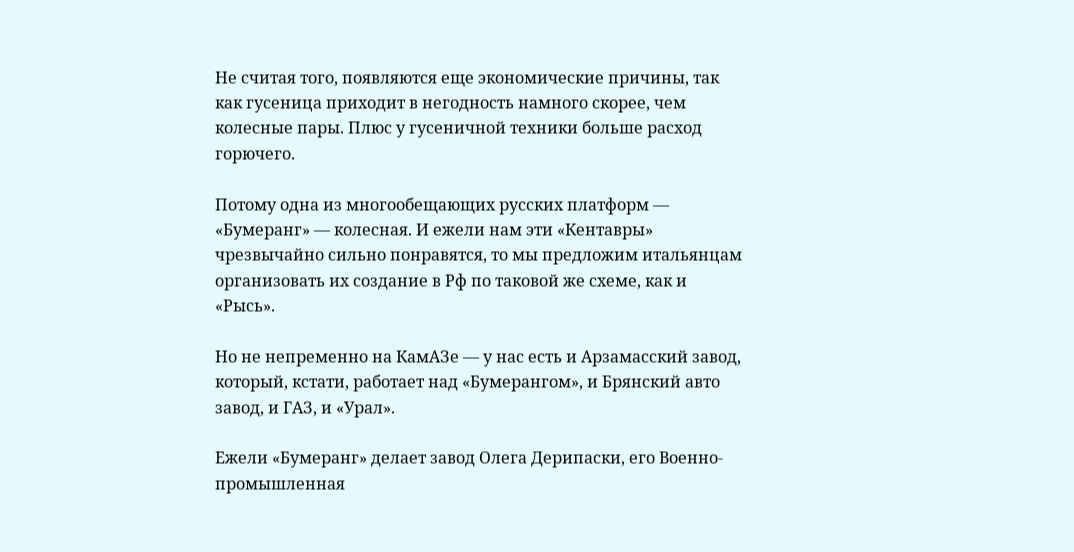Не считая того, появляются еще экономические причины, так как гусеница приходит в негодность намного скорее, чем колесные пары. Плюс у гусеничной техники больше расход горючего.

Потому одна из многообещающих русских платформ — «Бумеранг» — колесная. И ежели нам эти «Кентавры» чрезвычайно сильно понравятся, то мы предложим итальянцам организовать их создание в Рф по таковой же схеме, как и «Рысь».

Но не непременно на КамАЗе — у нас есть и Арзамасский завод, который, кстати, работает над «Бумерангом», и Брянский авто завод, и ГАЗ, и «Урал».

Ежели «Бумеранг» делает завод Олега Дерипаски, его Военно-промышленная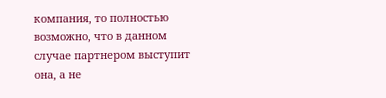компания, то полностью возможно, что в данном случае партнером выступит она, а не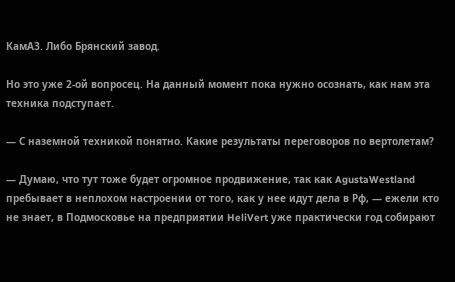КамАЗ. Либо Брянский завод.

Но это уже 2-ой вопросец. На данный момент пока нужно осознать, как нам эта техника подступает.

— С наземной техникой понятно. Какие результаты переговоров по вертолетам?

— Думаю, что тут тоже будет огромное продвижение, так как AgustaWestland пребывает в неплохом настроении от того, как у нее идут дела в Рф, — ежели кто не знает, в Подмосковье на предприятии HeliVert уже практически год собирают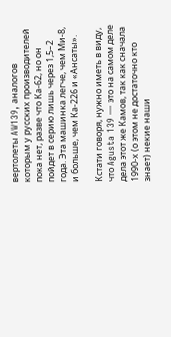вертолеты AW139, аналогов которым у русских производителей пока нет, разве что Ка-62, но он пойдет в серию лишь через 1,5–2 года. Эта машинка легче, чем Ми-8, и больше, чем Ка-226 и «Ансаты».

Кстати говоря, нужно иметь в виду, что Agusta 139 — это на самом деле дела этот же Камов, так как сначала 1990-х (о этом не достаточно кто знает) некие наши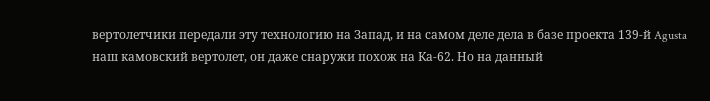вертолетчики передали эту технологию на Запад, и на самом деле дела в базе проекта 139-й Agusta наш камовский вертолет, он даже снаружи похож на Ка-62. Но на данный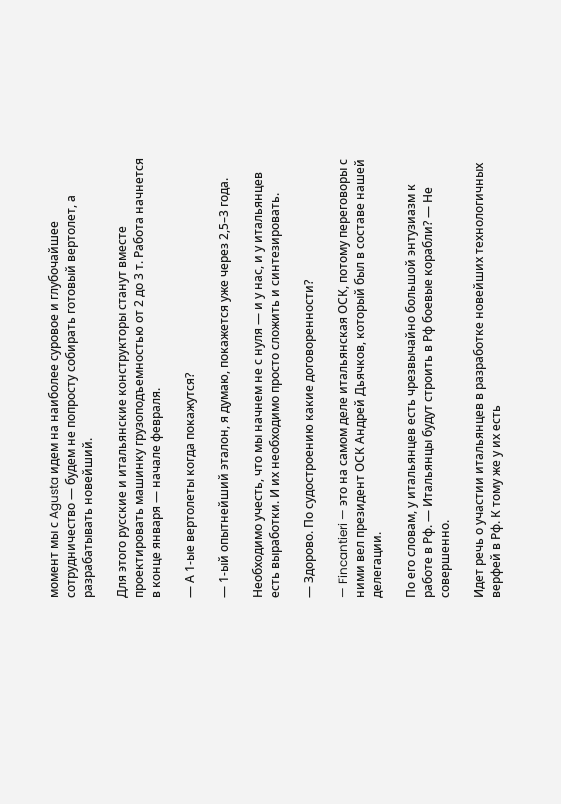момент мы с Agusta идем на наиболее суровое и глубочайшее сотрудничество — будем не попросту собирать готовый вертолет, а разрабатывать новейший.

Для этого русские и итальянские конструкторы станут вместе проектировать машинку грузоподъемностью от 2 до 3 т. Работа начнется в конце января — начале февраля.

— А 1-ые вертолеты когда покажутся?

— 1-ый опытнейший эталон, я думаю, покажется уже через 2,5–3 года.

Необходимо учесть, что мы начнем не с нуля — и у нас, и у итальянцев есть выработки. И их необходимо просто сложить и синтезировать.

— Здорово. По судостроению какие договоренности?

— Fincantieri — это на самом деле итальянская ОСК, потому переговоры с ними вел президент ОСК Андрей Дьячков, который был в составе нашей делегации.

По его словам, у итальянцев есть чрезвычайно большой энтузиазм к работе в Рф. — Итальянцы будут строить в Рф боевые корабли? — Не совершенно.

Идет речь о участии итальянцев в разработке новейших технологичных верфей в Рф. К тому же у их есть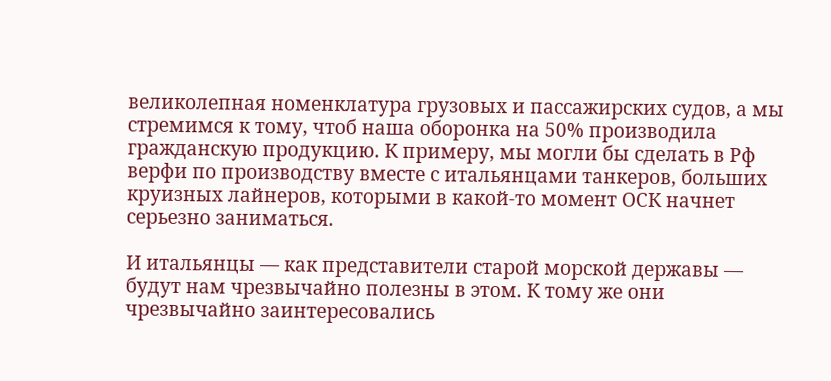великолепная номенклатура грузовых и пассажирских судов, а мы стремимся к тому, чтоб наша оборонка на 50% производила гражданскую продукцию. К примеру, мы могли бы сделать в Рф верфи по производству вместе с итальянцами танкеров, больших круизных лайнеров, которыми в какой-то момент ОСК начнет серьезно заниматься.

И итальянцы — как представители старой морской державы — будут нам чрезвычайно полезны в этом. К тому же они чрезвычайно заинтересовались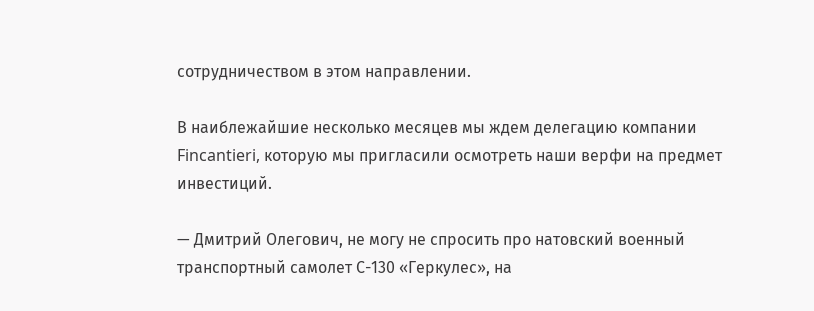сотрудничеством в этом направлении.

В наиблежайшие несколько месяцев мы ждем делегацию компании Fincantieri, которую мы пригласили осмотреть наши верфи на предмет инвестиций.

— Дмитрий Олегович, не могу не спросить про натовский военный транспортный самолет С-130 «Геркулес», на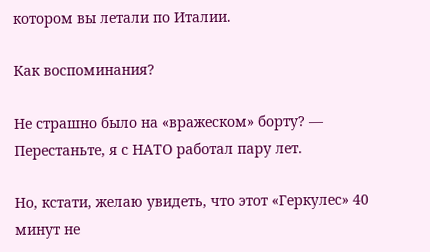котором вы летали по Италии.

Как воспоминания?

Не страшно было на «вражеском» борту? — Перестаньте, я с НАТО работал пару лет.

Но, кстати, желаю увидеть, что этот «Геркулес» 40 минут не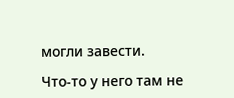могли завести.

Что-то у него там не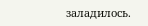заладилось.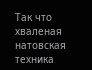Так что хваленая натовская техника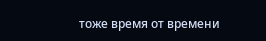тоже время от времени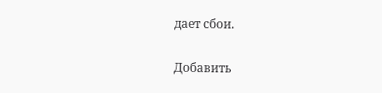дает сбои.

Добавить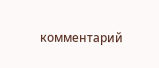комментарий